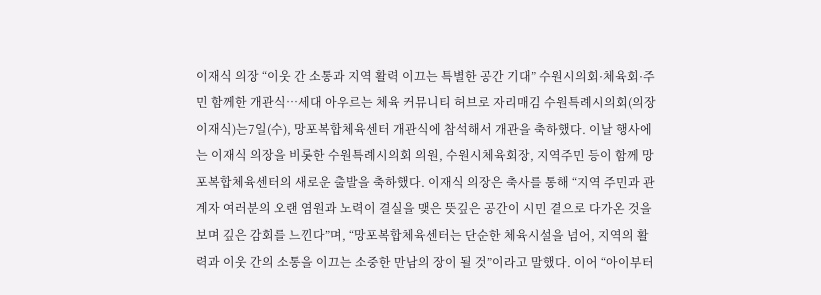이재식 의장 “이웃 간 소통과 지역 활력 이끄는 특별한 공간 기대” 수원시의회·체육회·주민 함께한 개관식…세대 아우르는 체육 커뮤니티 허브로 자리매김 수원특례시의회(의장 이재식)는7일(수), 망포복합체육센터 개관식에 참석해서 개관을 축하했다. 이날 행사에는 이재식 의장을 비롯한 수원특례시의회 의원, 수원시체육회장, 지역주민 등이 함께 망포복합체육센터의 새로운 출발을 축하했다. 이재식 의장은 축사를 통해 “지역 주민과 관계자 여러분의 오랜 염원과 노력이 결실을 맺은 뜻깊은 공간이 시민 곁으로 다가온 것을 보며 깊은 감회를 느낀다”며, “망포복합체육센터는 단순한 체육시설을 넘어, 지역의 활력과 이웃 간의 소통을 이끄는 소중한 만남의 장이 될 것”이라고 말했다. 이어 “아이부터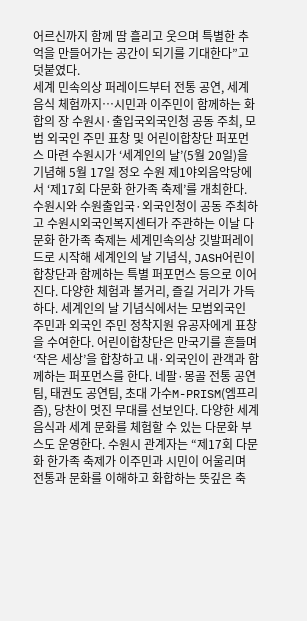어르신까지 함께 땀 흘리고 웃으며 특별한 추억을 만들어가는 공간이 되기를 기대한다”고 덧붙였다.
세계 민속의상 퍼레이드부터 전통 공연, 세계 음식 체험까지…시민과 이주민이 함께하는 화합의 장 수원시·출입국외국인청 공동 주최, 모범 외국인 주민 표창 및 어린이합창단 퍼포먼스 마련 수원시가 ‘세계인의 날’(5월 20일)을 기념해 5월 17일 정오 수원 제1야외음악당에서 ‘제17회 다문화 한가족 축제’를 개최한다. 수원시와 수원출입국·외국인청이 공동 주최하고 수원시외국인복지센터가 주관하는 이날 다문화 한가족 축제는 세계민속의상 깃발퍼레이드로 시작해 세계인의 날 기념식, JASH어린이합창단과 함께하는 특별 퍼포먼스 등으로 이어진다. 다양한 체험과 볼거리, 즐길 거리가 가득하다. 세계인의 날 기념식에서는 모범외국인 주민과 외국인 주민 정착지원 유공자에게 표창을 수여한다. 어린이합창단은 만국기를 흔들며 ‘작은 세상’을 합창하고 내·외국인이 관객과 함께하는 퍼포먼스를 한다. 네팔·몽골 전통 공연팀, 태권도 공연팀, 초대 가수M-PRISM(엠프리즘), 당찬이 멋진 무대를 선보인다. 다양한 세계 음식과 세계 문화를 체험할 수 있는 다문화 부스도 운영한다. 수원시 관계자는 “제17회 다문화 한가족 축제가 이주민과 시민이 어울리며 전통과 문화를 이해하고 화합하는 뜻깊은 축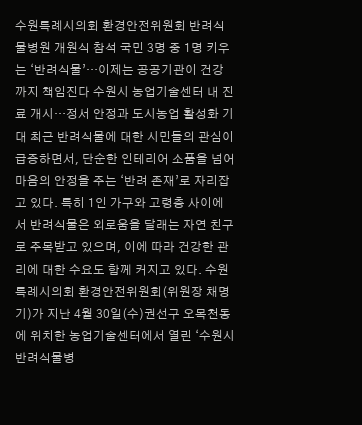수원특례시의회 환경안전위원회 반려식물병원 개원식 참석 국민 3명 중 1명 키우는 ‘반려식물’…이제는 공공기관이 건강까지 책임진다 수원시 농업기술센터 내 진료 개시…정서 안정과 도시농업 활성화 기대 최근 반려식물에 대한 시민들의 관심이 급증하면서, 단순한 인테리어 소품을 넘어 마음의 안정을 주는 ‘반려 존재’로 자리잡고 있다. 특히 1인 가구와 고령층 사이에서 반려식물은 외로움을 달래는 자연 친구로 주목받고 있으며, 이에 따라 건강한 관리에 대한 수요도 함께 커지고 있다. 수원특례시의회 환경안전위원회(위원장 채명기)가 지난 4월 30일(수)권선구 오목천동에 위치한 농업기술센터에서 열린 ‘수원시 반려식물병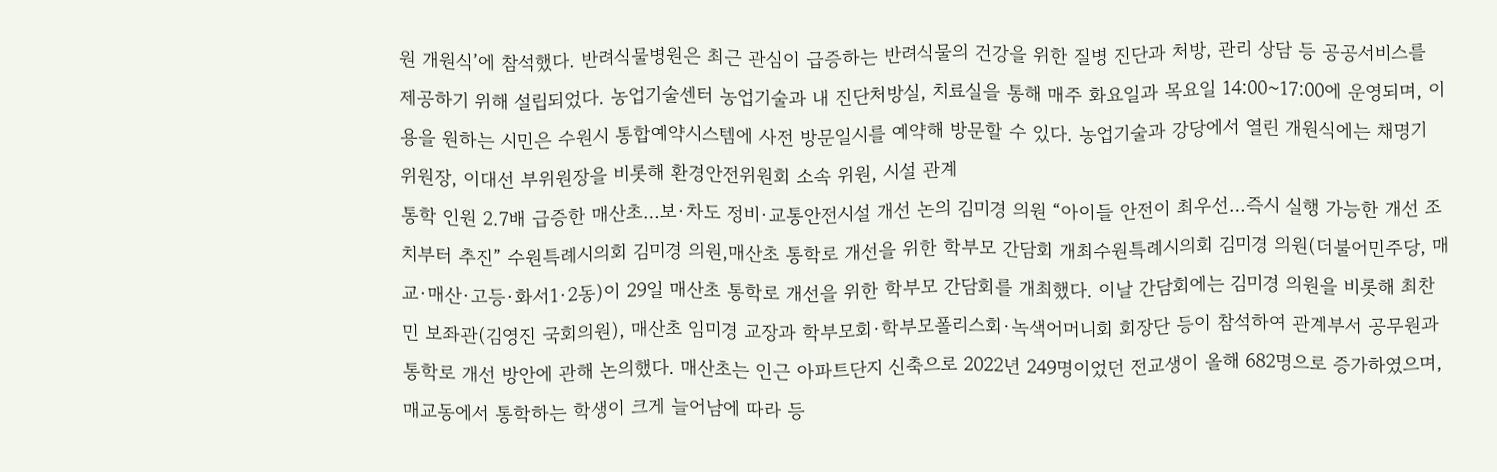원 개원식’에 참석했다. 반려식물병원은 최근 관심이 급증하는 반려식물의 건강을 위한 질병 진단과 처방, 관리 상담 등 공공서비스를 제공하기 위해 설립되었다. 농업기술센터 농업기술과 내 진단처방실, 치료실을 통해 매주 화요일과 목요일 14:00~17:00에 운영되며, 이용을 원하는 시민은 수원시 통합예약시스템에 사전 방문일시를 예약해 방문할 수 있다. 농업기술과 강당에서 열린 개원식에는 채명기 위원장, 이대선 부위원장을 비롯해 환경안전위원회 소속 위원, 시설 관계
통학 인원 2.7배 급증한 매산초…보·차도 정비·교통안전시설 개선 논의 김미경 의원 “아이들 안전이 최우선…즉시 실행 가능한 개선 조치부터 추진” 수원특례시의회 김미경 의원,매산초 통학로 개선을 위한 학부모 간담회 개최수원특례시의회 김미경 의원(더불어민주당, 매교·매산·고등·화서1·2동)이 29일 매산초 통학로 개선을 위한 학부모 간담회를 개최했다. 이날 간담회에는 김미경 의원을 비롯해 최찬민 보좌관(김영진 국회의원), 매산초 임미경 교장과 학부모회·학부모폴리스회·녹색어머니회 회장단 등이 참석하여 관계부서 공무원과 통학로 개선 방안에 관해 논의했다. 매산초는 인근 아파트단지 신축으로 2022년 249명이었던 전교생이 올해 682명으로 증가하였으며, 매교동에서 통학하는 학생이 크게 늘어남에 따라 등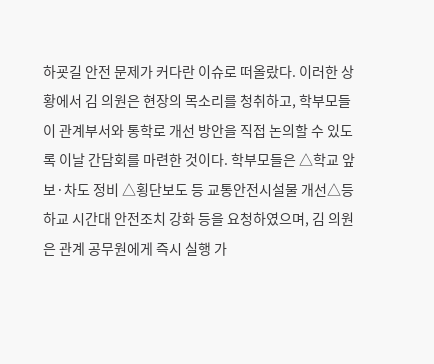하굣길 안전 문제가 커다란 이슈로 떠올랐다. 이러한 상황에서 김 의원은 현장의 목소리를 청취하고, 학부모들이 관계부서와 통학로 개선 방안을 직접 논의할 수 있도록 이날 간담회를 마련한 것이다. 학부모들은 △학교 앞 보·차도 정비 △횡단보도 등 교통안전시설물 개선△등하교 시간대 안전조치 강화 등을 요청하였으며, 김 의원은 관계 공무원에게 즉시 실행 가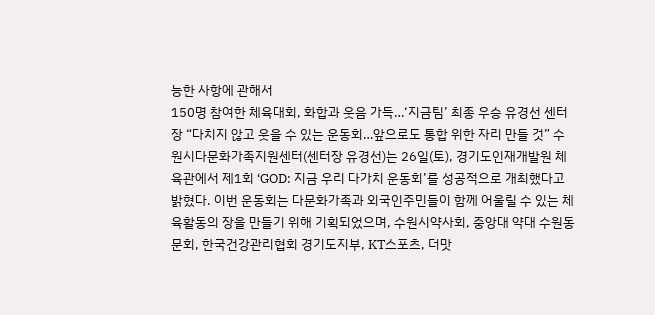능한 사항에 관해서
150명 참여한 체육대회, 화합과 웃음 가득…‘지금팀’ 최종 우승 유경선 센터장 “다치지 않고 웃을 수 있는 운동회…앞으로도 통합 위한 자리 만들 것” 수원시다문화가족지원센터(센터장 유경선)는 26일(토), 경기도인재개발원 체육관에서 제1회 ‘GOD: 지금 우리 다가치 운동회’를 성공적으로 개최했다고 밝혔다. 이번 운동회는 다문화가족과 외국인주민들이 함께 어울릴 수 있는 체육활동의 장을 만들기 위해 기획되었으며, 수원시약사회, 중앙대 약대 수원동문회, 한국건강관리협회 경기도지부, KT스포츠, 더맛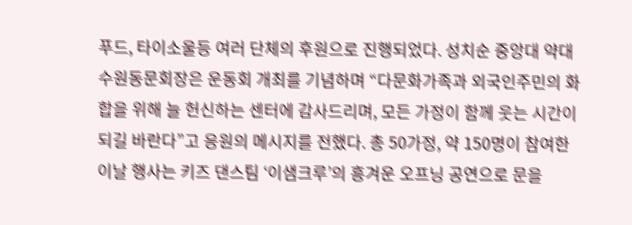푸드, 타이소울등 여러 단체의 후원으로 진행되었다. 성치순 중앙대 약대 수원동문회장은 운동회 개최를 기념하며 “다문화가족과 외국인주민의 화합을 위해 늘 헌신하는 센터에 감사드리며, 모든 가정이 함께 웃는 시간이 되길 바란다”고 응원의 메시지를 전했다. 총 50가정, 약 150명이 참여한 이날 행사는 키즈 댄스팀 ‘이샘크루’의 흥겨운 오프닝 공연으로 문을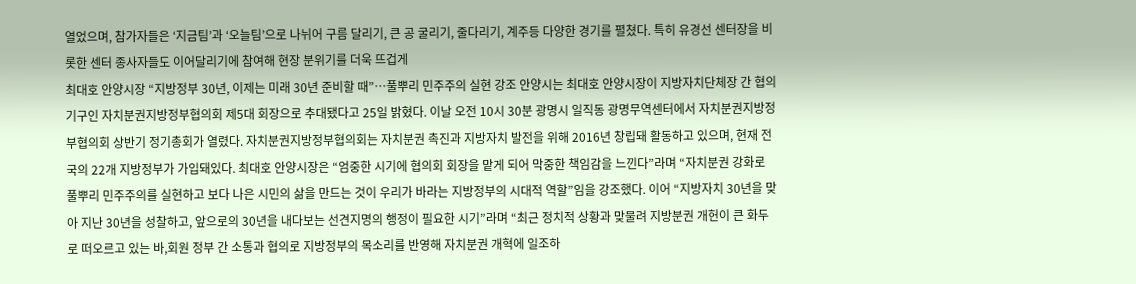열었으며, 참가자들은 ‘지금팀’과 ‘오늘팀’으로 나뉘어 구름 달리기, 큰 공 굴리기, 줄다리기, 계주등 다양한 경기를 펼쳤다. 특히 유경선 센터장을 비롯한 센터 종사자들도 이어달리기에 참여해 현장 분위기를 더욱 뜨겁게
최대호 안양시장 “지방정부 30년, 이제는 미래 30년 준비할 때”…풀뿌리 민주주의 실현 강조 안양시는 최대호 안양시장이 지방자치단체장 간 협의기구인 자치분권지방정부협의회 제5대 회장으로 추대됐다고 25일 밝혔다. 이날 오전 10시 30분 광명시 일직동 광명무역센터에서 자치분권지방정부협의회 상반기 정기총회가 열렸다. 자치분권지방정부협의회는 자치분권 촉진과 지방자치 발전을 위해 2016년 창립돼 활동하고 있으며, 현재 전국의 22개 지방정부가 가입돼있다. 최대호 안양시장은 “엄중한 시기에 협의회 회장을 맡게 되어 막중한 책임감을 느낀다”라며 “자치분권 강화로 풀뿌리 민주주의를 실현하고 보다 나은 시민의 삶을 만드는 것이 우리가 바라는 지방정부의 시대적 역할”임을 강조했다. 이어 “지방자치 30년을 맞아 지난 30년을 성찰하고, 앞으로의 30년을 내다보는 선견지명의 행정이 필요한 시기”라며 “최근 정치적 상황과 맞물려 지방분권 개헌이 큰 화두로 떠오르고 있는 바,회원 정부 간 소통과 협의로 지방정부의 목소리를 반영해 자치분권 개혁에 일조하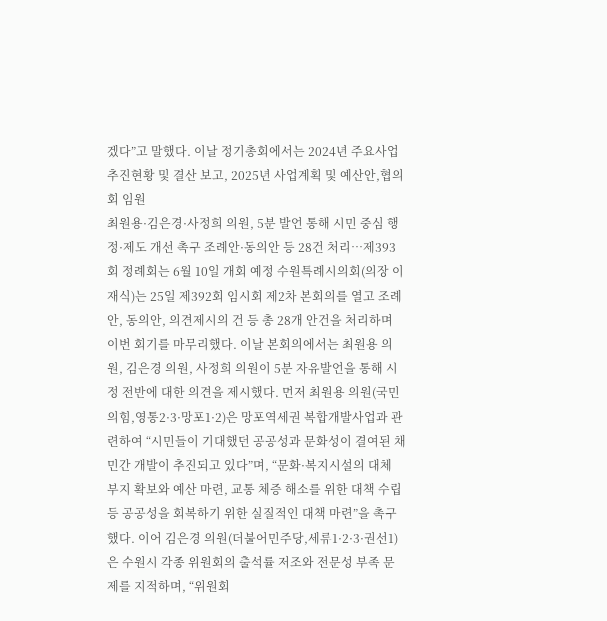겠다”고 말했다. 이날 정기총회에서는 2024년 주요사업 추진현황 및 결산 보고, 2025년 사업계획 및 예산안,협의회 임원
최원용·김은경·사정희 의원, 5분 발언 통해 시민 중심 행정·제도 개선 촉구 조례안·동의안 등 28건 처리…제393회 정례회는 6월 10일 개회 예정 수원특례시의회(의장 이재식)는 25일 제392회 임시회 제2차 본회의를 열고 조례안, 동의안, 의견제시의 건 등 총 28개 안건을 처리하며 이번 회기를 마무리했다. 이날 본회의에서는 최원용 의원, 김은경 의원, 사정희 의원이 5분 자유발언을 통해 시정 전반에 대한 의견을 제시했다. 먼저 최원용 의원(국민의힘,영통2·3·망포1·2)은 망포역세권 복합개발사업과 관련하여 “시민들이 기대했던 공공성과 문화성이 결여된 채 민간 개발이 추진되고 있다”며, “문화·복지시설의 대체 부지 확보와 예산 마련, 교통 체증 해소를 위한 대책 수립 등 공공성을 회복하기 위한 실질적인 대책 마련”을 촉구했다. 이어 김은경 의원(더불어민주당,세류1·2·3·권선1)은 수원시 각종 위원회의 출석률 저조와 전문성 부족 문제를 지적하며, “위원회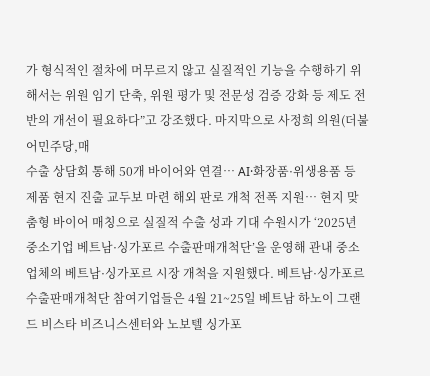가 형식적인 절차에 머무르지 않고 실질적인 기능을 수행하기 위해서는 위원 임기 단축, 위원 평가 및 전문성 검증 강화 등 제도 전반의 개선이 필요하다”고 강조했다. 마지막으로 사정희 의원(더불어민주당,매
수출 상담회 통해 50개 바이어와 연결… AI·화장품·위생용품 등 제품 현지 진출 교두보 마련 해외 판로 개척 전폭 지원… 현지 맞춤형 바이어 매칭으로 실질적 수출 성과 기대 수원시가 ‘2025년 중소기업 베트남·싱가포르 수출판매개척단’을 운영해 관내 중소업체의 베트남·싱가포르 시장 개척을 지원했다. 베트남·싱가포르 수출판매개척단 참여기업들은 4월 21~25일 베트남 하노이 그랜드 비스타 비즈니스센터와 노보텔 싱가포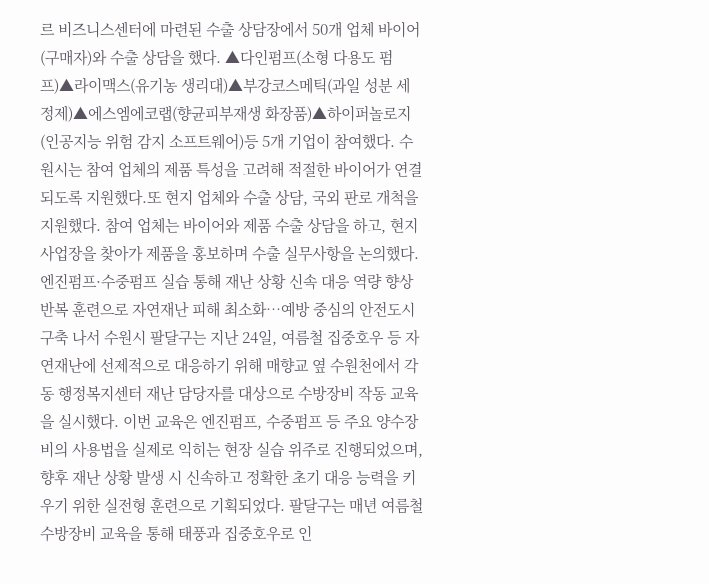르 비즈니스센터에 마련된 수출 상담장에서 50개 업체 바이어(구매자)와 수출 상담을 했다. ▲다인펌프(소형 다용도 펌프)▲라이맥스(유기농 생리대)▲부강코스메틱(과일 성분 세정제)▲에스엠에코랩(향균피부재생 화장품)▲하이퍼놀로지(인공지능 위험 감지 소프트웨어)등 5개 기업이 참여했다. 수원시는 참여 업체의 제품 특성을 고려해 적절한 바이어가 연결되도록 지원했다.또 현지 업체와 수출 상담, 국외 판로 개척을 지원했다. 참여 업체는 바이어와 제품 수출 상담을 하고, 현지 사업장을 찾아가 제품을 홍보하며 수출 실무사항을 논의했다.
엔진펌프·수중펌프 실습 통해 재난 상황 신속 대응 역량 향상 반복 훈련으로 자연재난 피해 최소화…예방 중심의 안전도시 구축 나서 수원시 팔달구는 지난 24일, 여름철 집중호우 등 자연재난에 선제적으로 대응하기 위해 매향교 옆 수원천에서 각 동 행정복지센터 재난 담당자를 대상으로 수방장비 작동 교육을 실시했다. 이번 교육은 엔진펌프, 수중펌프 등 주요 양수장비의 사용법을 실제로 익히는 현장 실습 위주로 진행되었으며, 향후 재난 상황 발생 시 신속하고 정확한 초기 대응 능력을 키우기 위한 실전형 훈련으로 기획되었다. 팔달구는 매년 여름철 수방장비 교육을 통해 태풍과 집중호우로 인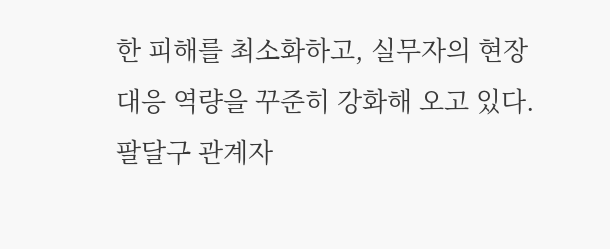한 피해를 최소화하고, 실무자의 현장 대응 역량을 꾸준히 강화해 오고 있다. 팔달구 관계자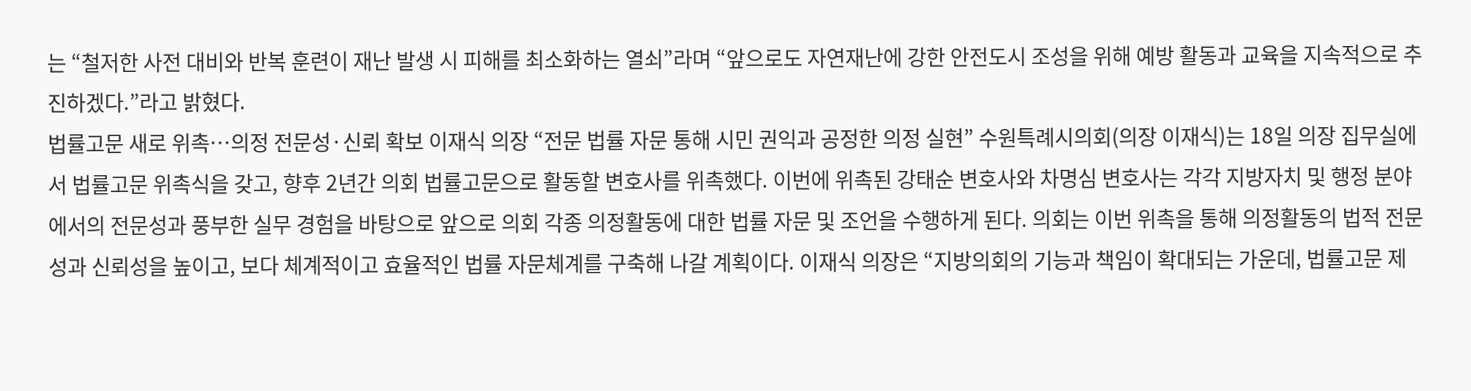는 “철저한 사전 대비와 반복 훈련이 재난 발생 시 피해를 최소화하는 열쇠”라며 “앞으로도 자연재난에 강한 안전도시 조성을 위해 예방 활동과 교육을 지속적으로 추진하겠다.”라고 밝혔다.
법률고문 새로 위촉…의정 전문성·신뢰 확보 이재식 의장 “전문 법률 자문 통해 시민 권익과 공정한 의정 실현” 수원특례시의회(의장 이재식)는 18일 의장 집무실에서 법률고문 위촉식을 갖고, 향후 2년간 의회 법률고문으로 활동할 변호사를 위촉했다. 이번에 위촉된 강태순 변호사와 차명심 변호사는 각각 지방자치 및 행정 분야에서의 전문성과 풍부한 실무 경험을 바탕으로 앞으로 의회 각종 의정활동에 대한 법률 자문 및 조언을 수행하게 된다. 의회는 이번 위촉을 통해 의정활동의 법적 전문성과 신뢰성을 높이고, 보다 체계적이고 효율적인 법률 자문체계를 구축해 나갈 계획이다. 이재식 의장은 “지방의회의 기능과 책임이 확대되는 가운데, 법률고문 제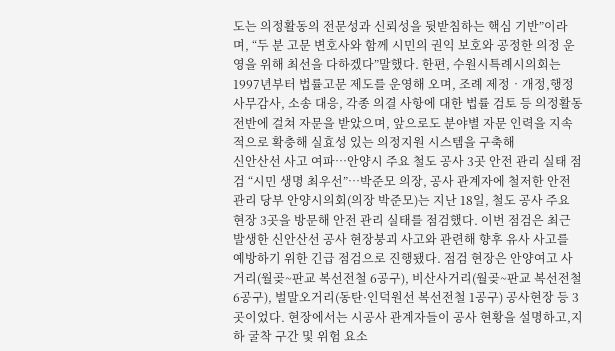도는 의정활동의 전문성과 신뢰성을 뒷받침하는 핵심 기반”이라며, “두 분 고문 변호사와 함께 시민의 권익 보호와 공정한 의정 운영을 위해 최선을 다하겠다”말했다. 한편, 수원시특례시의회는 1997년부터 법률고문 제도를 운영해 오며, 조례 제정‧개정,행정사무감사, 소송 대응, 각종 의결 사항에 대한 법률 검토 등 의정활동 전반에 걸쳐 자문을 받았으며, 앞으로도 분야별 자문 인력을 지속적으로 확충해 실효성 있는 의정지원 시스템을 구축해
신안산선 사고 여파…안양시 주요 철도 공사 3곳 안전 관리 실태 점검 “시민 생명 최우선”…박준모 의장, 공사 관계자에 철저한 안전 관리 당부 안양시의회(의장 박준모)는 지난 18일, 철도 공사 주요 현장 3곳을 방문해 안전 관리 실태를 점검했다. 이번 점검은 최근 발생한 신안산선 공사 현장붕괴 사고와 관련해 향후 유사 사고를 예방하기 위한 긴급 점검으로 진행됐다. 점검 현장은 안양여고 사거리(월곶~판교 복선전철 6공구), 비산사거리(월곶~판교 복선전철 6공구), 벌말오거리(동탄·인덕원선 복선전철 1공구) 공사현장 등 3곳이었다. 현장에서는 시공사 관계자들이 공사 현황을 설명하고,지하 굴착 구간 및 위험 요소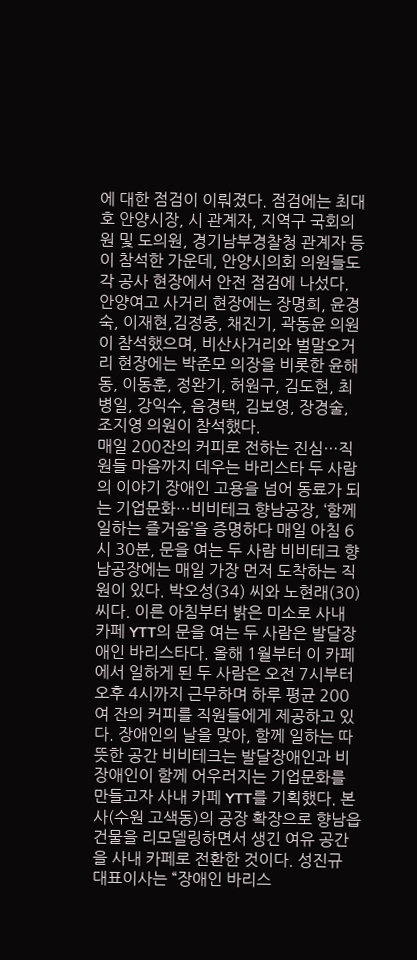에 대한 점검이 이뤄졌다. 점검에는 최대호 안양시장, 시 관계자, 지역구 국회의원 및 도의원, 경기남부경찰청 관계자 등이 참석한 가운데, 안양시의회 의원들도 각 공사 현장에서 안전 점검에 나섰다. 안양여고 사거리 현장에는 장명희, 윤경숙, 이재현,김정중, 채진기, 곽동윤 의원이 참석했으며, 비산사거리와 벌말오거리 현장에는 박준모 의장을 비롯한 윤해동, 이동훈, 정완기, 허원구, 김도현, 최병일, 강익수, 음경택, 김보영, 장경술, 조지영 의원이 참석했다.
매일 200잔의 커피로 전하는 진심…직원들 마음까지 데우는 바리스타 두 사람의 이야기 장애인 고용을 넘어 동료가 되는 기업문화…비비테크 향남공장, ‘함께 일하는 즐거움’을 증명하다 매일 아침 6시 30분, 문을 여는 두 사람 비비테크 향남공장에는 매일 가장 먼저 도착하는 직원이 있다. 박오성(34) 씨와 노현래(30) 씨다. 이른 아침부터 밝은 미소로 사내 카페 YTT의 문을 여는 두 사람은 발달장애인 바리스타다. 올해 1월부터 이 카페에서 일하게 된 두 사람은 오전 7시부터 오후 4시까지 근무하며 하루 평균 200여 잔의 커피를 직원들에게 제공하고 있다. 장애인의 날을 맞아, 함께 일하는 따뜻한 공간 비비테크는 발달장애인과 비장애인이 함께 어우러지는 기업문화를 만들고자 사내 카페 YTT를 기획했다. 본사(수원 고색동)의 공장 확장으로 향남읍 건물을 리모델링하면서 생긴 여유 공간을 사내 카페로 전환한 것이다. 성진규 대표이사는 “장애인 바리스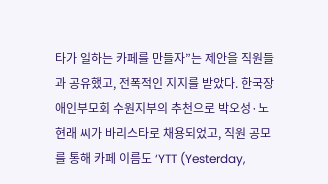타가 일하는 카페를 만들자”는 제안을 직원들과 공유했고, 전폭적인 지지를 받았다. 한국장애인부모회 수원지부의 추천으로 박오성·노현래 씨가 바리스타로 채용되었고, 직원 공모를 통해 카페 이름도 ‘YTT (Yesterday,